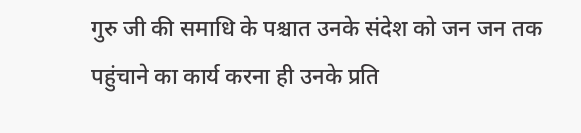गुरु जी की समाधि के पश्चात उनके संदेश को जन जन तक पहुंचाने का कार्य करना ही उनके प्रति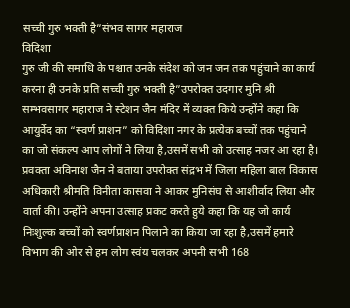सच्ची गुरु भक्ती है”संभव सागर महाराज
विदिशा
गुरु जी की समाधि के पश्चात उनके संदेश को जन जन तक पहुंचाने का कार्य करना ही उनके प्रति सच्ची गुरु भक्ती है”उपरोक्त उदगार मुनि श्री सम्भवसागर महाराज ने स्टेशन जैन मंदिर में व्यक्त किये उन्होंने कहा कि आयुर्वेद का “स्वर्ण प्राशन” को विदिशा नगर के प्रत्येक बच्चों तक पहुंचाने का जो संकल्प आप लोगों ने लिया है,उसमें सभी को उत्साह नजर आ रहा है।
प्रवक्ता अविनाश जैन ने बताया उपरोक्त संद्रभ में जिला महिला बाल विकास अधिकारी श्रीमति विनीता कासवा ने आकर मुनिसंघ से आशीर्वाद लिया और वार्ता की। उन्होंने अपना उत्साह प्रकट करते हुये कहा कि यह जो कार्य निःशुल्क बच्चों को स्वर्णप्राशन पिलाने का किया जा रहा है,उसमें हमारे विभाग की ओर से हम लोग स्वंय चलकर अपनी सभी 168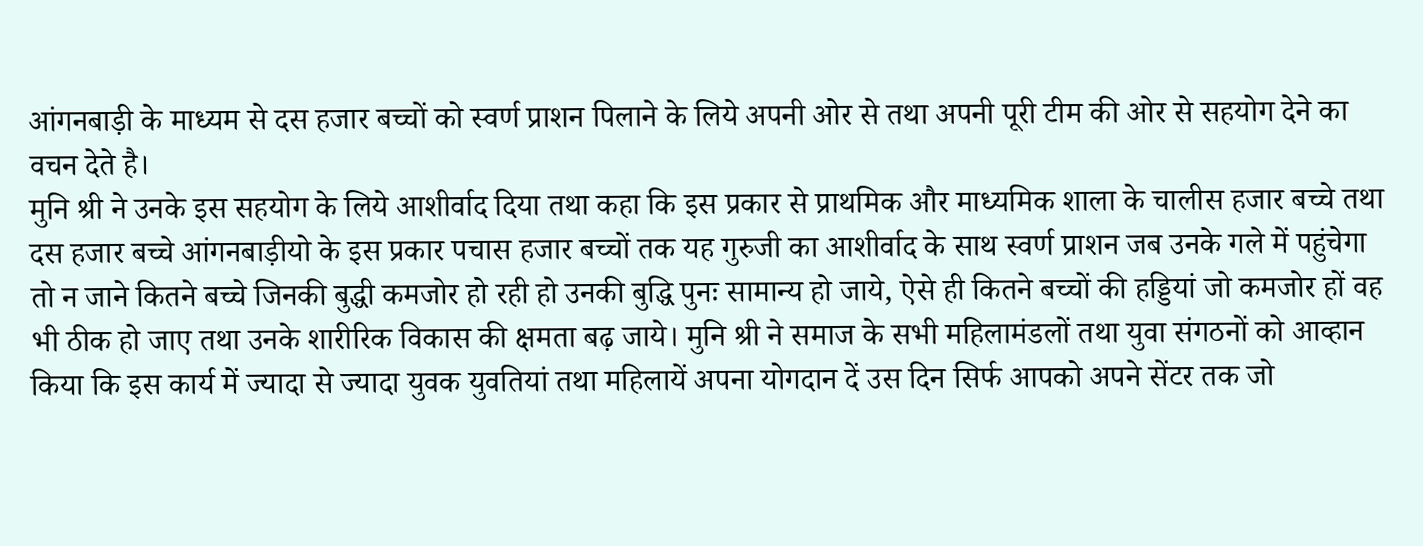आंगनबाड़ी के माध्यम से दस हजार बच्चों को स्वर्ण प्राशन पिलाने के लिये अपनी ओर से तथा अपनी पूरी टीम की ओर से सहयोग देने का वचन देते है।
मुनि श्री ने उनके इस सहयोग के लिये आशीर्वाद दिया तथा कहा कि इस प्रकार से प्राथमिक और माध्यमिक शाला के चालीस हजार बच्चे तथा दस हजार बच्चे आंगनबाड़ीयो के इस प्रकार पचास हजार बच्चों तक यह गुरुजी का आशीर्वाद के साथ स्वर्ण प्राशन जब उनके गले में पहुंचेगा तो न जाने कितने बच्चे जिनकी बुद्धी कमजोर हो रही हो उनकी बुद्धि पुनः सामान्य हो जाये, ऐसे ही कितने बच्चों की हड्डियां जो कमजोर हों वह भी ठीक हो जाए तथा उनके शारीरिक विकास की क्षमता बढ़ जाये। मुनि श्री ने समाज के सभी महिलामंडलों तथा युवा संगठनों को आव्हान किया कि इस कार्य में ज्यादा से ज्यादा युवक युवतियां तथा महिलायें अपना योगदान दें उस दिन सिर्फ आपको अपने सेंटर तक जो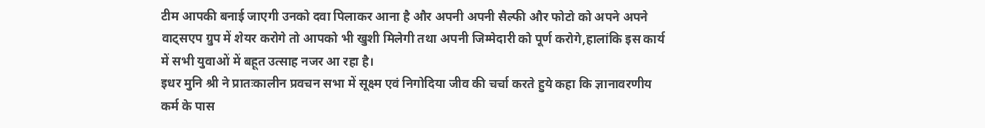टीम आपकी बनाई जाएगी उनको दवा पिलाकर आना है और अपनी अपनी सैल्फी और फोटो को अपने अपने वाट्सएप ग्रुप में शेयर करोगे तो आपको भी खुशी मिलेगी तथा अपनी जिम्मेदारी को पूर्ण करोगे,हालांकि इस कार्य में सभी युवाओं में बहूत उत्साह नजर आ रहा है।
इधर मुनि श्री ने प्रातःकालीन प्रवचन सभा में सूक्ष्म एवं निगोदिया जीव की चर्चा करते हुये कहा कि ज्ञानावरणीय कर्म के पास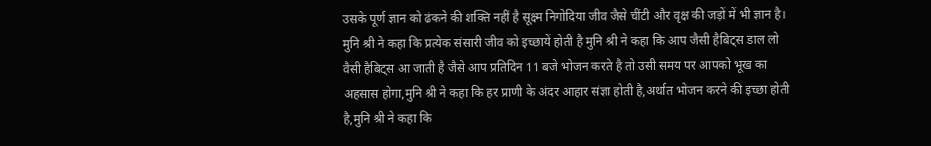उसके पूर्ण ज्ञान को ढंकने की शक्ति नहीं है सूक्ष्म निगोदिया जीव जैसे चींटी और वृक्ष की जड़ों में भी ज्ञान है। मुनि श्री ने कहा कि प्रत्येक संसारी जीव को इच्छायें होती है मुनि श्री ने कहा कि आप जैसी हैबिट्स डाल लो वैसी हैबिट्स आ जाती है जैसे आप प्रतिदिन 11 बजे भोजन करते है तो उसी समय पर आपको भूख का अहसास होगा,मुनि श्री ने कहा कि हर प्राणी के अंदर आहार संज्ञा होती है,अर्थात भोजन करने की इच्छा होती है,मुनि श्री ने कहा कि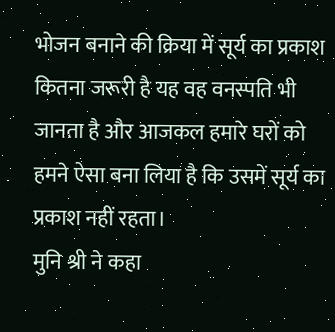भोजन बनाने की क्रिया में सूर्य का प्रकाश कितना जरूरी है यह वह वनस्पति भी जानता है और आजकल हमारे घरों को हमने ऐसा बना लिया है कि उसमें सूर्य का प्रकाश नहीं रहता।
मुनि श्री ने कहा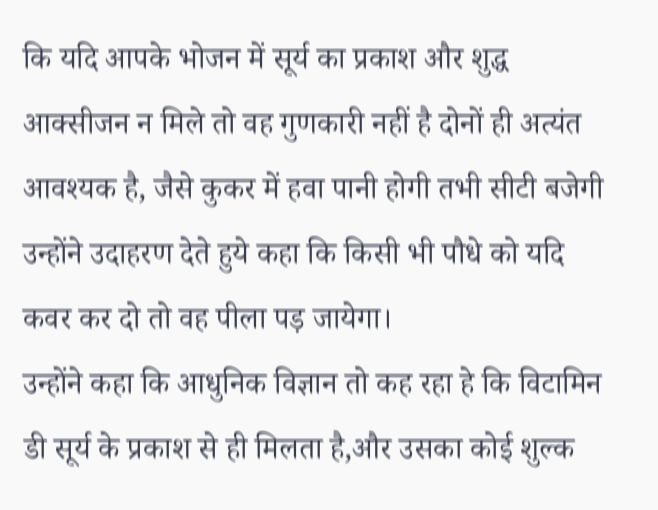कि यदि आपके भोजन में सूर्य का प्रकाश और शुद्ध आक्सीजन न मिले तो वह गुणकारी नहीं है दोनों ही अत्यंत आवश्यक है, जैसे कुकर में हवा पानी होगी तभी सीटी बजेगी उन्होंने उदाहरण देते हुये कहा कि किसी भी पौधे को यदि कवर कर दो तो वह पीला पड़ जायेगा।
उन्होंने कहा कि आधुनिक विज्ञान तो कह रहा हे कि विटामिन डी सूर्य के प्रकाश से ही मिलता है,और उसका कोई शुल्क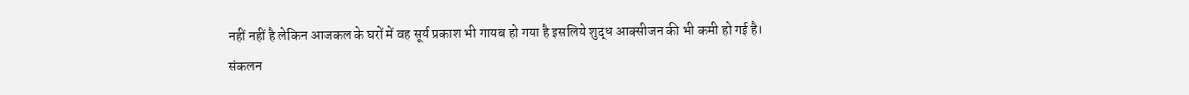नहीं नहीं है लेकिन आजकल के घरों में वह सूर्य प्रकाश भी गायब हो गया है इसलिये शुद्ध आक्सीजन की भी कमी हो गई है।
संकलन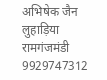अभिषेक जैन लुहाड़िया रामगंजमंडी 9929747312